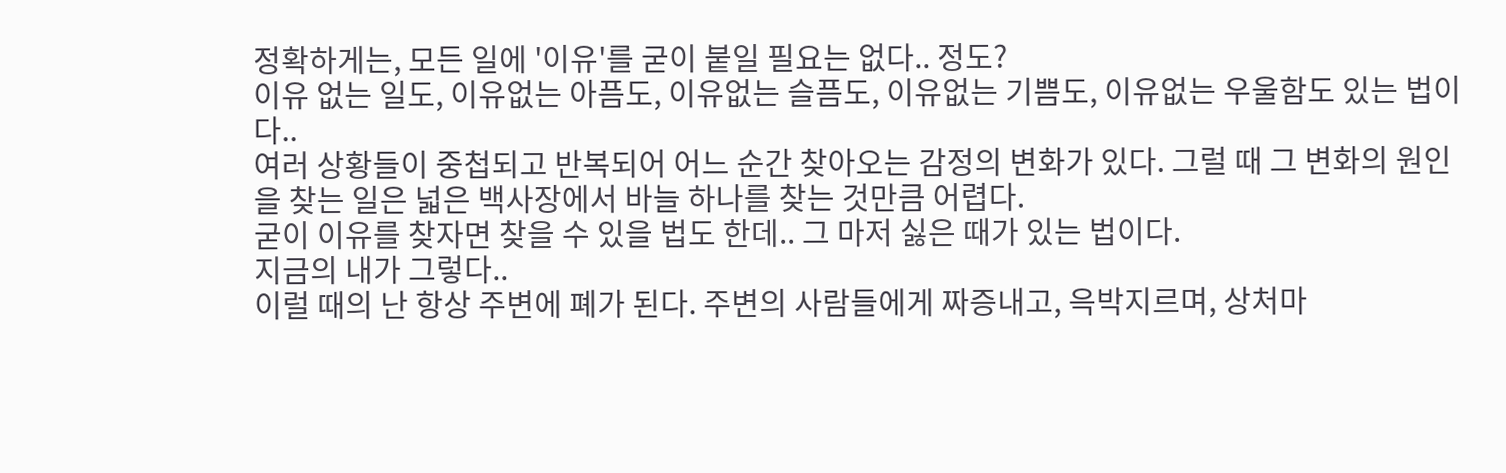정확하게는, 모든 일에 '이유'를 굳이 붙일 필요는 없다.. 정도?
이유 없는 일도, 이유없는 아픔도, 이유없는 슬픔도, 이유없는 기쁨도, 이유없는 우울함도 있는 법이다..
여러 상황들이 중첩되고 반복되어 어느 순간 찾아오는 감정의 변화가 있다. 그럴 때 그 변화의 원인을 찾는 일은 넓은 백사장에서 바늘 하나를 찾는 것만큼 어렵다.
굳이 이유를 찾자면 찾을 수 있을 법도 한데.. 그 마저 싫은 때가 있는 법이다.
지금의 내가 그렇다..
이럴 때의 난 항상 주변에 폐가 된다. 주변의 사람들에게 짜증내고, 윽박지르며, 상처마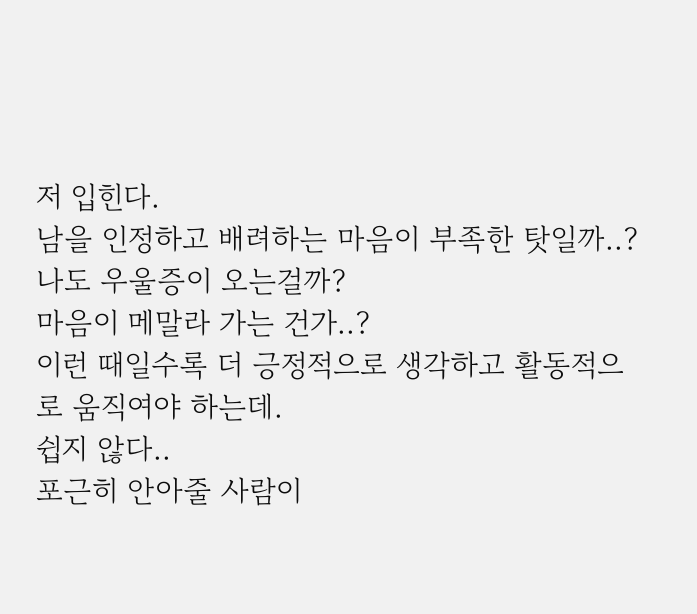저 입힌다.
남을 인정하고 배려하는 마음이 부족한 탓일까..?
나도 우울증이 오는걸까?
마음이 메말라 가는 건가..?
이런 때일수록 더 긍정적으로 생각하고 활동적으로 움직여야 하는데.
쉽지 않다..
포근히 안아줄 사람이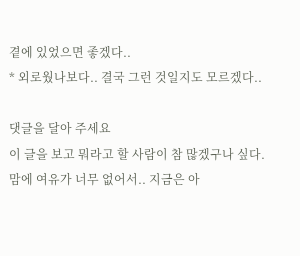곁에 있었으면 좋겠다..
* 외로웠나보다.. 결국 그런 것일지도 모르겠다..

댓글을 달아 주세요
이 글을 보고 뭐라고 할 사람이 참 많겠구나 싶다.
맘에 여유가 너무 없어서.. 지금은 아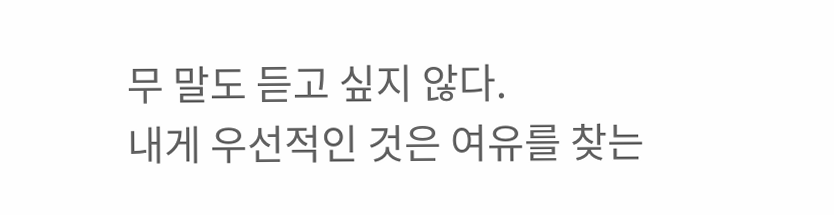무 말도 듣고 싶지 않다.
내게 우선적인 것은 여유를 찾는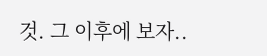것. 그 이후에 보자..